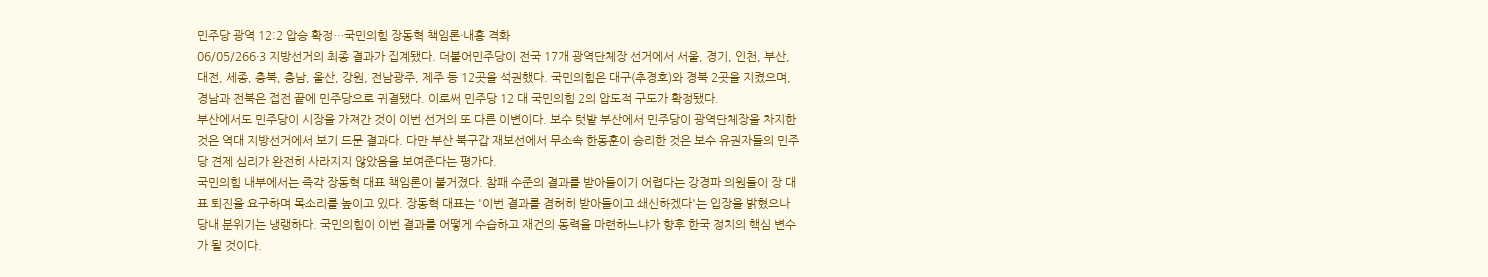민주당 광역 12:2 압승 확정…국민의힘 장동혁 책임론·내홍 격화
06/05/266·3 지방선거의 최종 결과가 집계됐다. 더불어민주당이 전국 17개 광역단체장 선거에서 서울, 경기, 인천, 부산, 대전, 세종, 충북, 충남, 울산, 강원, 전남광주, 제주 등 12곳을 석권했다. 국민의힘은 대구(추경호)와 경북 2곳을 지켰으며, 경남과 전북은 접전 끝에 민주당으로 귀결됐다. 이로써 민주당 12 대 국민의힘 2의 압도적 구도가 확정됐다.
부산에서도 민주당이 시장을 가져간 것이 이번 선거의 또 다른 이변이다. 보수 텃밭 부산에서 민주당이 광역단체장을 차지한 것은 역대 지방선거에서 보기 드문 결과다. 다만 부산 북구갑 재보선에서 무소속 한동훈이 승리한 것은 보수 유권자들의 민주당 견제 심리가 완전히 사라지지 않았음을 보여준다는 평가다.
국민의힘 내부에서는 즉각 장동혁 대표 책임론이 불거졌다. 참패 수준의 결과를 받아들이기 어렵다는 강경파 의원들이 장 대표 퇴진을 요구하며 목소리를 높이고 있다. 장동혁 대표는 '이번 결과를 겸허히 받아들이고 쇄신하겠다'는 입장을 밝혔으나 당내 분위기는 냉랭하다. 국민의힘이 이번 결과를 어떻게 수습하고 재건의 동력을 마련하느냐가 향후 한국 정치의 핵심 변수가 될 것이다.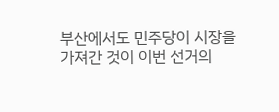부산에서도 민주당이 시장을 가져간 것이 이번 선거의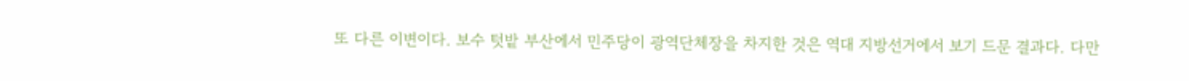또 다른 이변이다. 보수 텃밭 부산에서 민주당이 광역단체장을 차지한 것은 역대 지방선거에서 보기 드문 결과다. 다만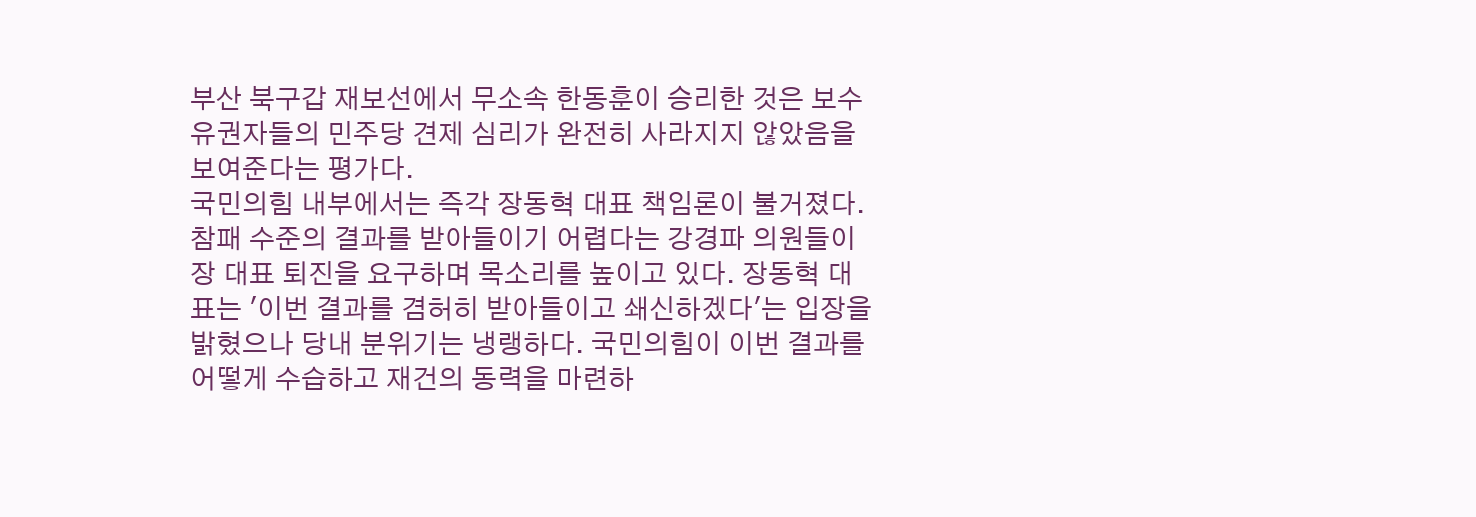부산 북구갑 재보선에서 무소속 한동훈이 승리한 것은 보수 유권자들의 민주당 견제 심리가 완전히 사라지지 않았음을 보여준다는 평가다.
국민의힘 내부에서는 즉각 장동혁 대표 책임론이 불거졌다. 참패 수준의 결과를 받아들이기 어렵다는 강경파 의원들이 장 대표 퇴진을 요구하며 목소리를 높이고 있다. 장동혁 대표는 '이번 결과를 겸허히 받아들이고 쇄신하겠다'는 입장을 밝혔으나 당내 분위기는 냉랭하다. 국민의힘이 이번 결과를 어떻게 수습하고 재건의 동력을 마련하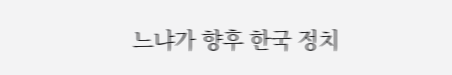느냐가 향후 한국 정치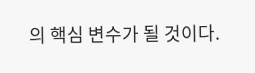의 핵심 변수가 될 것이다.